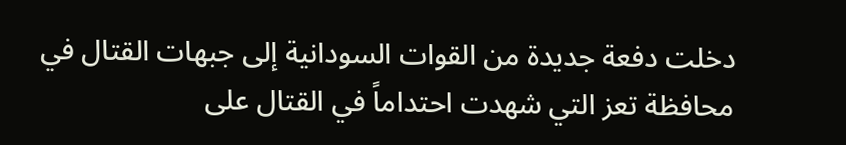دخلت دفعة جديدة من القوات السودانية إلى جبهات القتال في محافظة تعز التي شهدت احتداماً في القتال على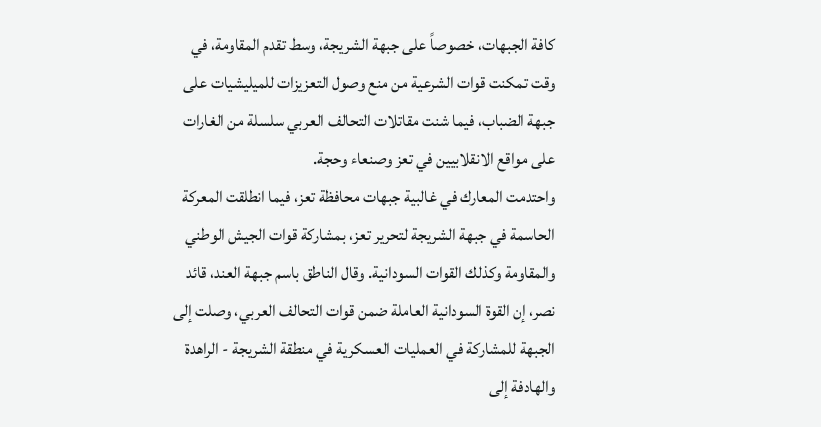كافة الجبهات، خصوصاً على جبهة الشريجة، وسط تقدم المقاومة، في وقت تمكنت قوات الشرعية من منع وصول التعزيزات للميليشيات على جبهة الضباب، فيما شنت مقاتلات التحالف العربي سلسلة من الغارات على مواقع الانقلابيين في تعز وصنعاء وحجة.
واحتدمت المعارك في غالبية جبهات محافظة تعز، فيما انطلقت المعركة الحاسمة في جبهة الشريجة لتحرير تعز، بمشاركة قوات الجيش الوطني والمقاومة وكذلك القوات السودانية. وقال الناطق باسم جبهة العند، قائد نصر، إن القوة السودانية العاملة ضمن قوات التحالف العربي، وصلت إلى الجبهة للمشاركة في العمليات العسكرية في منطقة الشريجة - الراهدة والهادفة إلى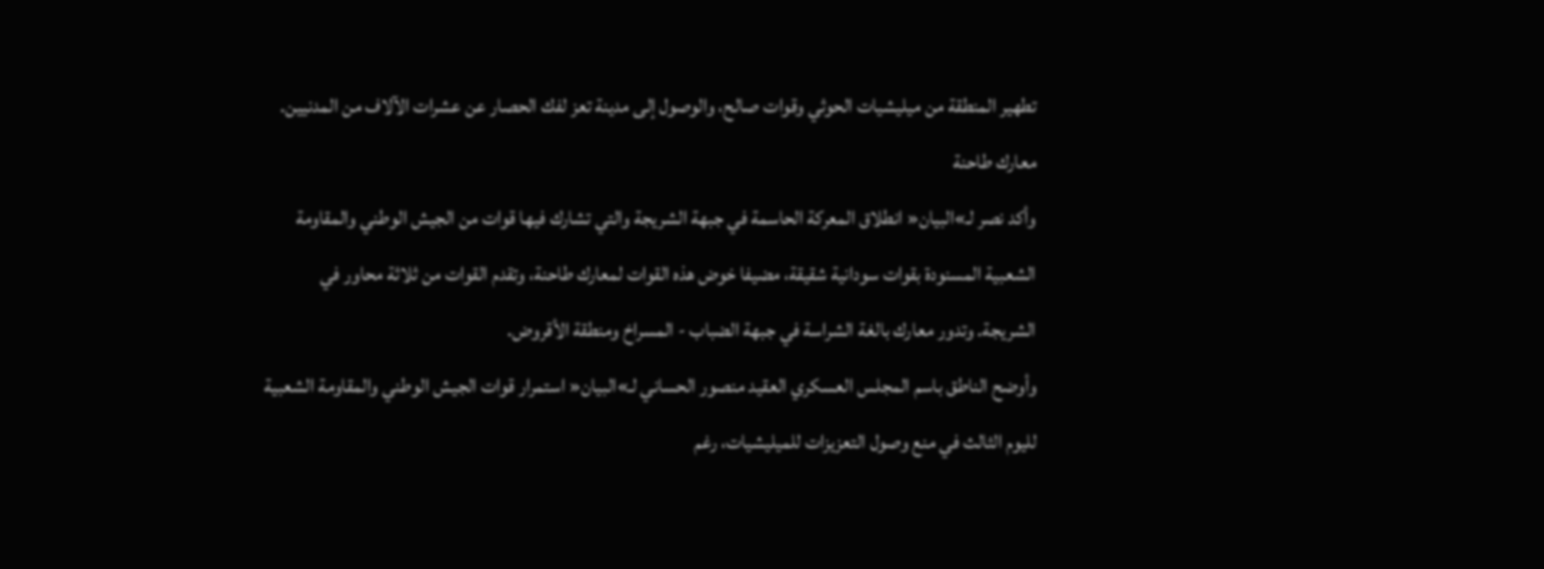تطهير المنطقة من ميليشيات الحوثي وقوات صالح، والوصول إلى مدينة تعز لفك الحصار عن عشرات الآلاف من المدنيين.
معارك طاحنة
وأكد نصر لـ»البيان« انطلاق المعركة الحاسمة في جبهة الشريجة والتي تشارك فيها قوات من الجيش الوطني والمقاومة الشعبية المسنودة بقوات سودانية شقيقة، مضيفا خوض هذه القوات لمعارك طاحنة، وتقدم القوات من ثلاثة محاور في الشريجة. وتدور معارك بالغة الشراسة في جبهة الضباب - المسراخ ومنطقة الأقروض.
وأوضح الناطق باسم المجلس العسكري العقيد منصور الحساني لـ»البيان« استمرار قوات الجيش الوطني والمقاومة الشعبية لليوم الثالث في منع وصول التعزيزات للميليشيات، رغم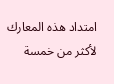امتداد هذه المعارك لأكثر من خمسة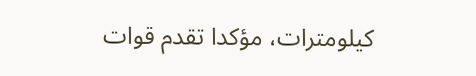كيلومترات، مؤكدا تقدم قوات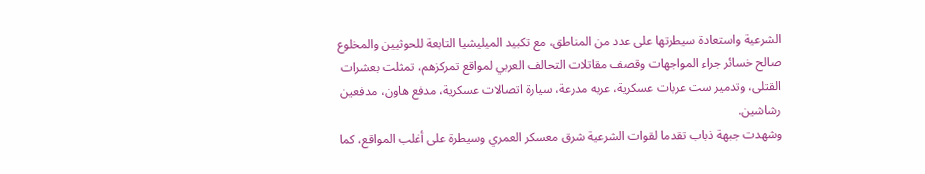الشرعية واستعادة سيطرتها على عدد من المناطق، مع تكبيد الميليشيا التابعة للحوثيين والمخلوع صالح خسائر جراء المواجهات وقصف مقاتلات التحالف العربي لمواقع تمركزهم، تمثلت بعشرات القتلى، وتدمير ست عربات عسكرية، عربه مدرعة، سيارة اتصالات عسكرية، مدفع هاون، مدفعين رشاشين.
وشهدت جبهة ذباب تقدما لقوات الشرعية شرق معسكر العمري وسيطرة على أغلب المواقع، كما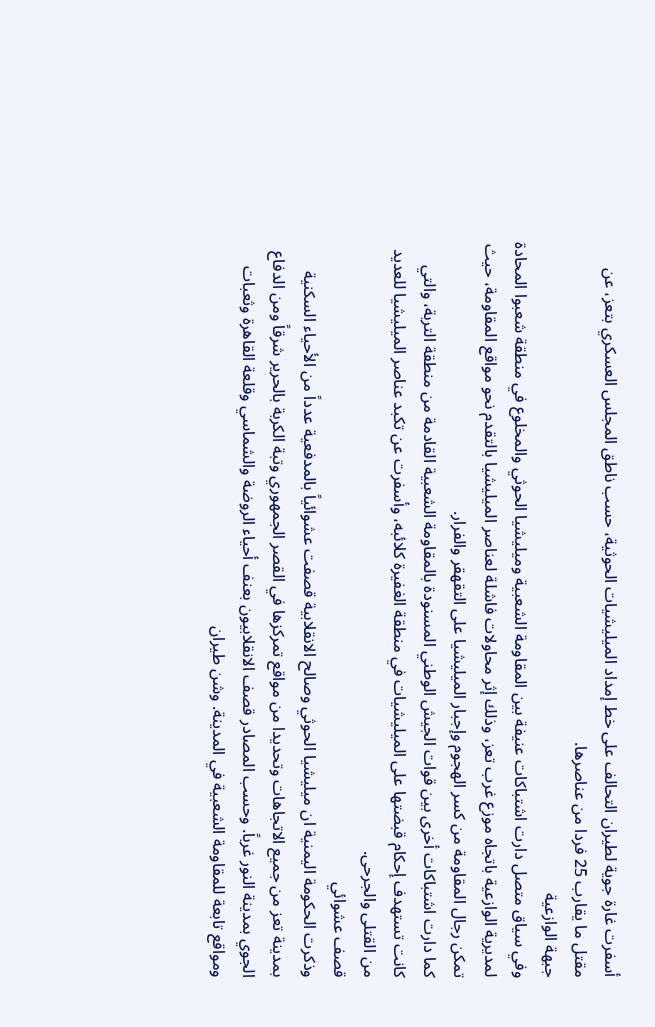أسفرت غارة جوية لطيران التحالف على خط إمداد الميليشيات الحوثية، حسب ناطق المجلس العسكري بتعز، عن مقتل ما يقارب 25 فردا من عناصرها.
جبهة الوازعية
وفي سياق متصل دارت اشتباكات عنيفة بين المقاومة الشعبية وميليشيا الحوثي والمخلوع في منطقة شعبوا المحادة لمديرية الوازعية باتجاه موزع غرب تعز، وذلك إثر محاولات فاشلة لعناصر الميليشيا بالتقدم نحو مواقع المقاومة، حيث تمكن رجال المقاومة من كسر الهجوم وإجبار الميليشيا على التقهقر والفرار.
كما دارت اشتباكات أخرى بين قوات الجيش الوطني المسنودة بالمقاومة الشعبية القادمة من منطقة التربة، والتي كانت تستهدف إحكام قبضتها على الميليشيات في منطقة الغفيرة كلائبه، وأسفرت عن تكبد عناصر الميليشيا للعديد من القتلى والجرحى.
قصف عشوائي
وذكرت الحكومة اليمنية ان ميليشيا الحوثي وصالح الانقلابية قصفت عشوائياً بالمدفعية عدداً من الأحياء السكنية بمدينة تعز من جميع الاتجاهات وتحديدا من مواقع تمركزها في القصر الجمهوري وتبة الكربة بالحرير شرقاً ومن الدفاع الجوي بمدينة النور غرباً. وحسب المصادر قصف الانقلابيون بعنف أحياء الروضة والشماسي وقلعة القاهرة وثعبات ومواقع تابعة للمقاومة الشعبية في المدينة. وشن طيران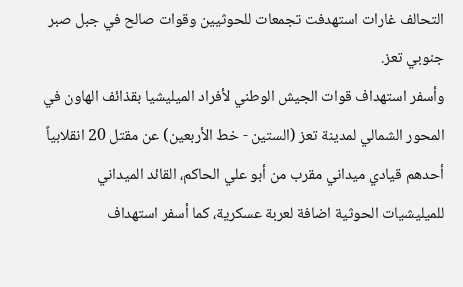التحالف غارات استهدفت تجمعات للحوثيين وقوات صالح في جبل صبر جنوبي تعز.
وأسفر استهداف قوات الجيش الوطني لأفراد الميليشيا بقذائف الهاون في المحور الشمالي لمدينة تعز (الستين - خط الأربعين) عن مقتل 20 انقلابياً أحدهم قيادي ميداني مقرب من أبو علي الحاكم، القائد الميداني للميليشيات الحوثية اضافة لعربة عسكرية، كما أسفر استهداف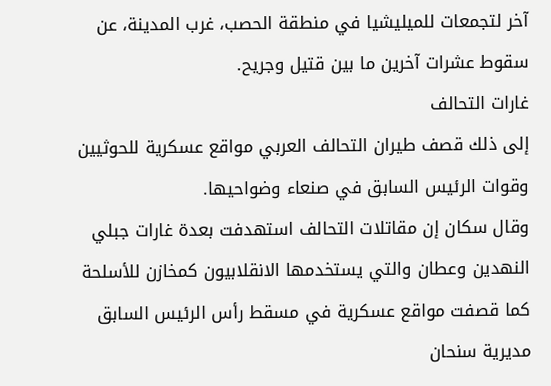آخر لتجمعات للميليشيا في منطقة الحصب، غرب المدينة، عن سقوط عشرات آخرين ما بين قتيل وجريح.
غارات التحالف
إلى ذلك قصف طيران التحالف العربي مواقع عسكرية للحوثيين وقوات الرئيس السابق في صنعاء وضواحيها.
وقال سكان إن مقاتلات التحالف استهدفت بعدة غارات جبلي النهدين وعطان والتي يستخدمها الانقلابيون كمخازن للأسلحة كما قصفت مواقع عسكرية في مسقط رأس الرئيس السابق مديرية سنحان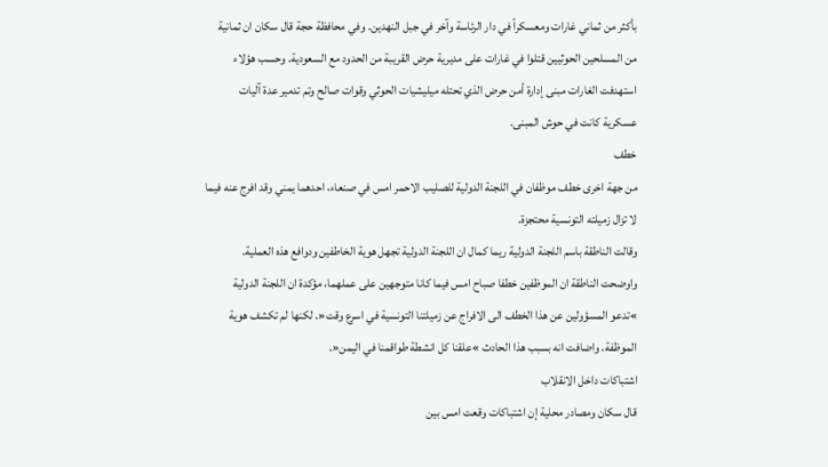بأكثر من ثماني غارات ومعسكراً في دار الرئاسة وآخر في جبل النهدين. وفي محافظة حجة قال سكان ان ثمانية من المسلحين الحوثيين قتلوا في غارات على مديرية حرض القريبة من الحدود مع السعودية. وحسب هؤلاء استهدفت الغارات مبنى إدارة أمن حرض الذي تحتله ميليشيات الحوثي وقوات صالح وتم تدمير عدة آليات عسكرية كانت في حوش المبنى.
خطف
من جهة اخرى خطف موظفان في اللجنة الدولية للصليب الاحمر امس في صنعاء، احدهما يمني وقد افرج عنه فيما لا تزال زميلته التونسية محتجزة.
وقالت الناطقة باسم اللجنة الدولية ريما كمال ان اللجنة الدولية تجهل هوية الخاطفين ودوافع هذه العملية.
واوضحت الناطقة ان الموظفين خطفا صباح امس فيما كانا متوجهين على عملهما، مؤكدة ان اللجنة الدولية »تدعو المسؤولين عن هذا الخطف الى الافراج عن زميلتنا التونسية في اسرع وقت«. لكنها لم تكشف هوية الموظفة. واضافت انه بسبب هذا الحادث »علقنا كل انشطة طواقمنا في اليمن«.
اشتباكات داخل الانقلاب
قال سكان ومصادر محلية إن اشتباكات وقعت امس بين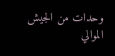وحدات من الجيش الموالي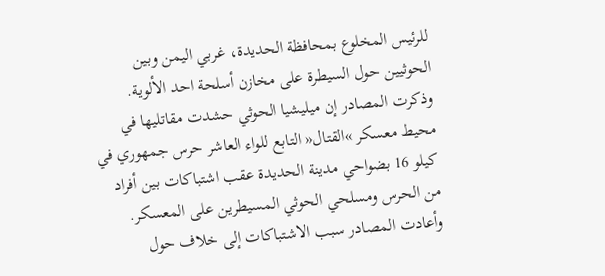للرئيس المخلوع بمحافظة الحديدة، غربي اليمن وبين الحوثيين حول السيطرة على مخازن أسلحة احد الألوية.
وذكرت المصادر إن ميليشيا الحوثي حشدت مقاتليها في محيط معسكر »القتال« التابع للواء العاشر حرس جمهوري في كيلو 16 بضواحي مدينة الحديدة عقب اشتباكات بين أفراد من الحرس ومسلحي الحوثي المسيطرين على المعسكر.
وأعادت المصادر سبب الاشتباكات إلى خلاف حول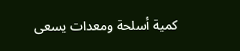كمية أسلحة ومعدات يسعى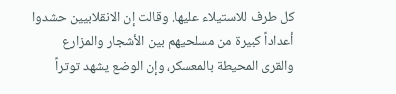كل طرف للاستيلاء عليها. وقالت إن الانقلابيين حشدوا أعداداً كبيرة من مسلحيهم بين الأشجار والمزارع والقرى المحيطة بالمعسكر، وإن الوضع يشهد توتراً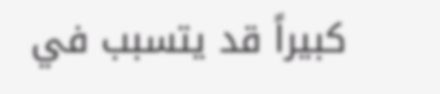كبيراً قد يتسبب في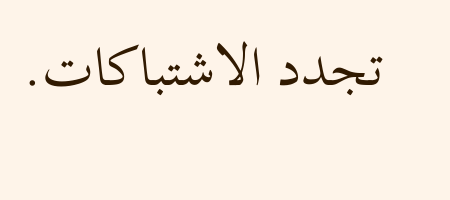تجدد الاشتباكات.